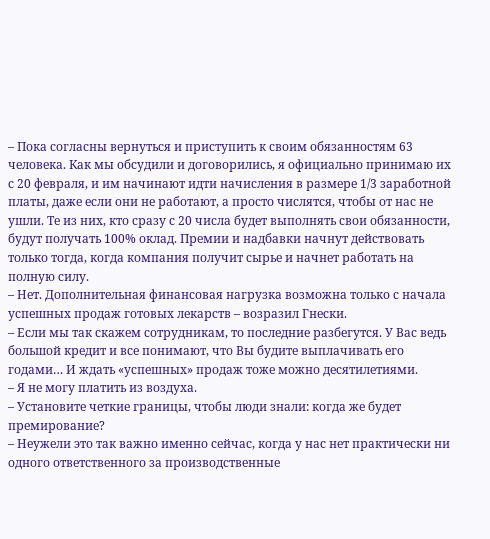– Пока согласны вернуться и приступить к своим обязанностям 63 человека. Как мы обсудили и договорились, я официально принимаю их с 20 февраля, и им начинают идти начисления в размере 1/3 заработной платы, даже если они не работают, а просто числятся, чтобы от нас не ушли. Те из них, кто сразу с 20 числа будет выполнять свои обязанности, будут получать 100% оклад. Премии и надбавки начнут действовать только тогда, когда компания получит сырье и начнет работать на полную силу.
– Нет. Дополнительная финансовая нагрузка возможна только с начала успешных продаж готовых лекарств – возразил Гнески.
– Если мы так скажем сотрудникам, то последние разбегутся. У Вас ведь большой кредит и все понимают, что Вы будите выплачивать его годами… И ждать «успешных» продаж тоже можно десятилетиями.
– Я не могу платить из воздуха.
– Установите четкие границы, чтобы люди знали: когда же будет премирование?
– Неужели это так важно именно сейчас, когда у нас нет практически ни одного ответственного за производственные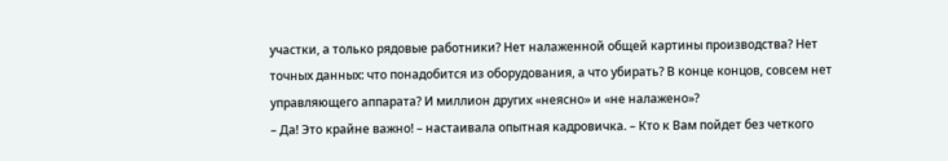участки, а только рядовые работники? Нет налаженной общей картины производства? Нет точных данных: что понадобится из оборудования, а что убирать? В конце концов, совсем нет управляющего аппарата? И миллион других «неясно» и «не налажено»?
– Да! Это крайне важно! – настаивала опытная кадровичка. – Кто к Вам пойдет без четкого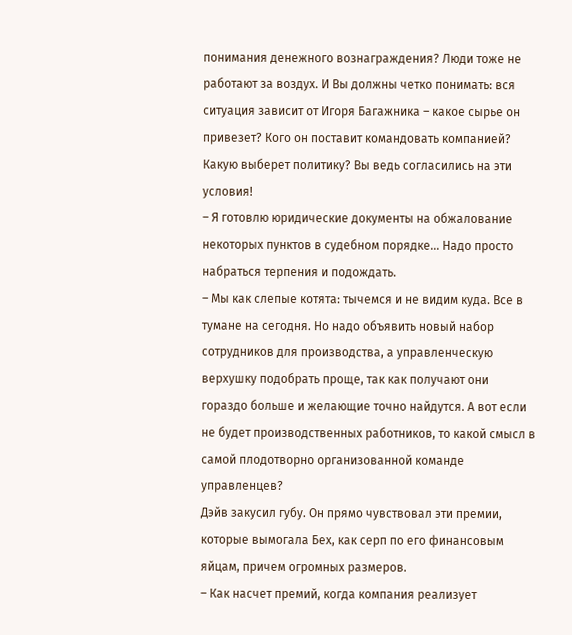понимания денежного вознаграждения? Люди тоже не работают за воздух. И Вы должны четко понимать: вся ситуация зависит от Игоря Багажника – какое сырье он привезет? Кого он поставит командовать компанией? Какую выберет политику? Вы ведь согласились на эти условия!
– Я готовлю юридические документы на обжалование некоторых пунктов в судебном порядке… Надо просто набраться терпения и подождать.
– Мы как слепые котята: тычемся и не видим куда. Все в тумане на сегодня. Но надо объявить новый набор сотрудников для производства, а управленческую верхушку подобрать проще, так как получают они гораздо больше и желающие точно найдутся. А вот если не будет производственных работников, то какой смысл в самой плодотворно организованной команде управленцев?
Дэйв закусил губу. Он прямо чувствовал эти премии, которые вымогала Бех, как серп по его финансовым яйцам, причем огромных размеров.
– Как насчет премий, когда компания реализует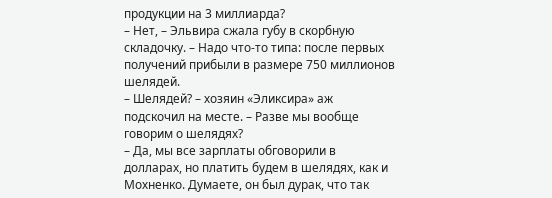продукции на 3 миллиарда?
– Нет, – Эльвира сжала губу в скорбную складочку. – Надо что-то типа: после первых получений прибыли в размере 750 миллионов шелядей.
– Шелядей? – хозяин «Эликсира» аж подскочил на месте. – Разве мы вообще говорим о шелядях?
– Да, мы все зарплаты обговорили в долларах, но платить будем в шелядях, как и Мохненко. Думаете, он был дурак, что так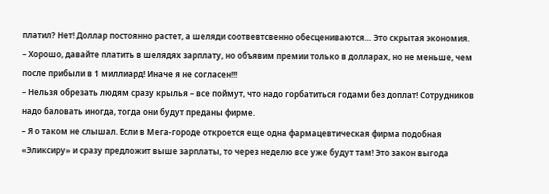платил? Нет! Доллар постоянно растет, а шеляди соотвевтсвенно обесцениваются… Это скрытая экономия.
– Хорошо, давайте платить в шелядях зарплату, но объявим премии только в долларах, но не меньше, чем после прибыли в 1 миллиард! Иначе я не согласен!!!
– Нельзя обрезать людям сразу крылья – все поймут, что надо горбатиться годами без доплат! Сотрудников надо баловать иногда, тогда они будут преданы фирме.
– Я о таком не слышал. Если в Мега-городе откроется еще одна фармацевтическая фирма подобная «Эликсиру» и сразу предложит выше зарплаты, то через неделю все уже будут там! Это закон выгода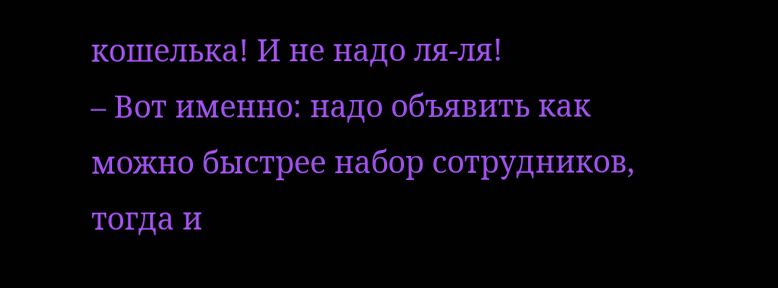кошелька! И не надо ля-ля!
– Вот именно: надо объявить как можно быстрее набор сотрудников, тогда и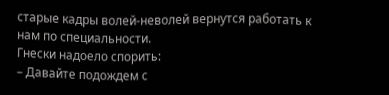старые кадры волей-неволей вернутся работать к нам по специальности.
Гнески надоело спорить:
– Давайте подождем с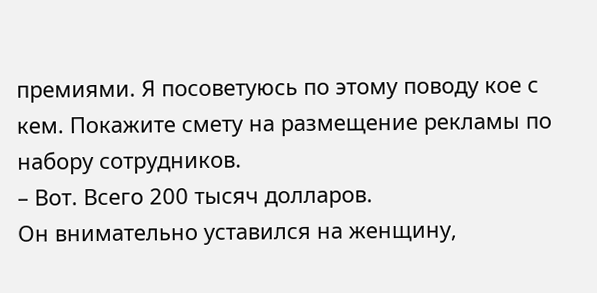премиями. Я посоветуюсь по этому поводу кое с кем. Покажите смету на размещение рекламы по набору сотрудников.
– Вот. Всего 200 тысяч долларов.
Он внимательно уставился на женщину,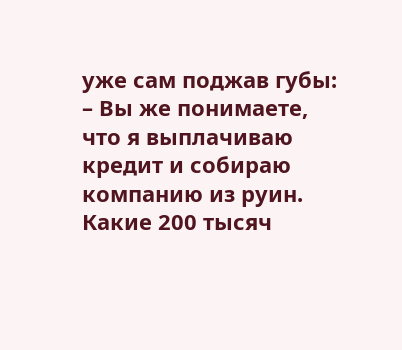уже сам поджав губы:
– Вы же понимаете, что я выплачиваю кредит и собираю компанию из руин. Какие 200 тысяч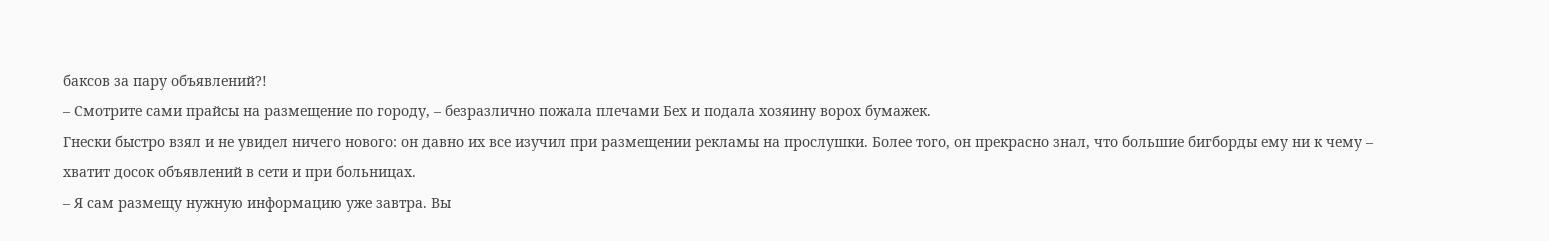баксов за пару объявлений?!
– Смотрите сами прайсы на размещение по городу, – безразлично пожала плечами Бех и подала хозяину ворох бумажек.
Гнески быстро взял и не увидел ничего нового: он давно их все изучил при размещении рекламы на прослушки. Более того, он прекрасно знал, что большие бигборды ему ни к чему – хватит досок объявлений в сети и при больницах.
– Я сам размещу нужную информацию уже завтра. Вы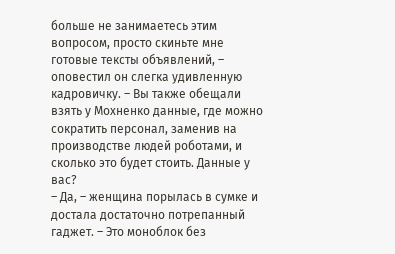больше не занимаетесь этим вопросом, просто скиньте мне готовые тексты объявлений, – оповестил он слегка удивленную кадровичку. – Вы также обещали взять у Мохненко данные, где можно сократить персонал, заменив на производстве людей роботами, и сколько это будет стоить. Данные у вас?
– Да, – женщина порылась в сумке и достала достаточно потрепанный гаджет. – Это моноблок без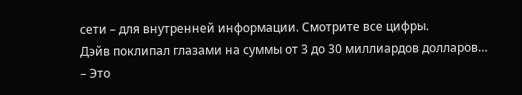сети – для внутренней информации. Смотрите все цифры.
Дэйв поклипал глазами на суммы от 3 до 30 миллиардов долларов…
– Это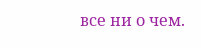все ни о чем.